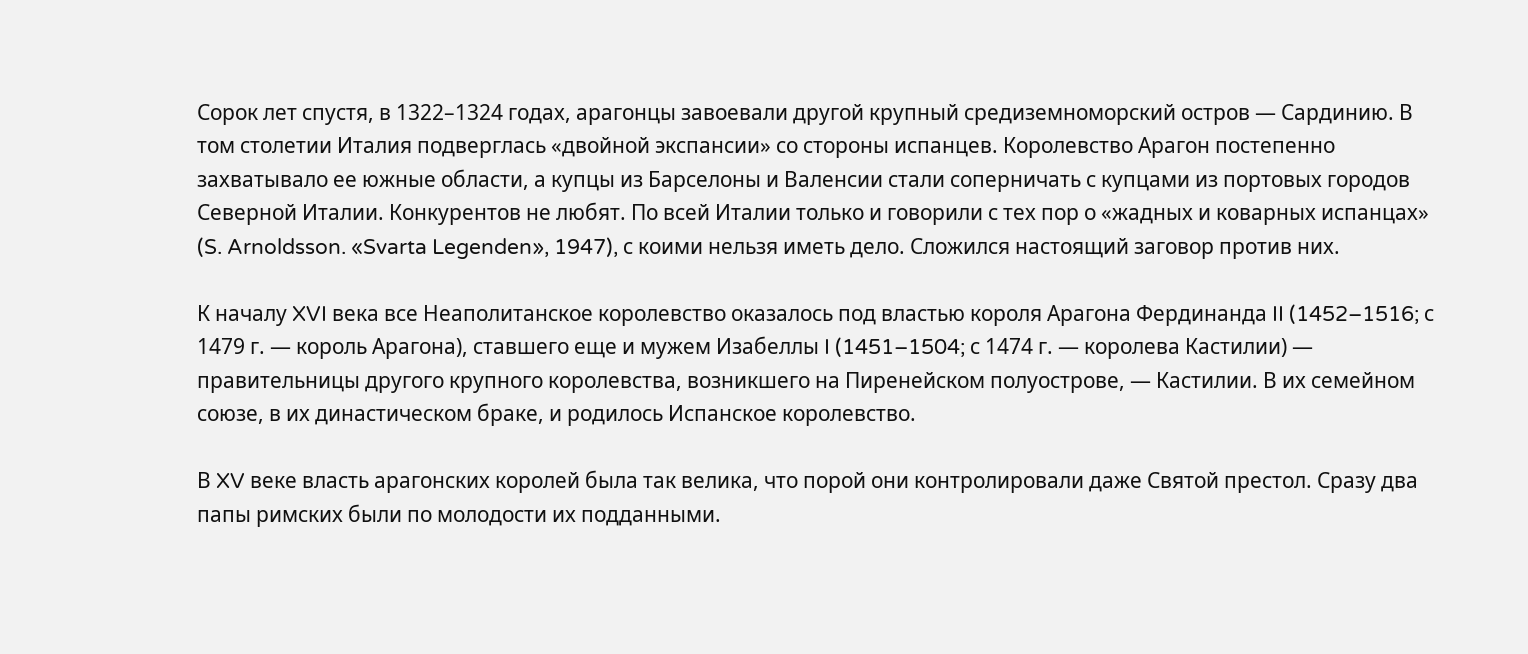Сорок лет спустя, в 1322–1324 годах, арагонцы завоевали другой крупный средиземноморский остров — Сардинию. В том столетии Италия подверглась «двойной экспансии» со стороны испанцев. Королевство Арагон постепенно захватывало ее южные области, а купцы из Барселоны и Валенсии стали соперничать с купцами из портовых городов Северной Италии. Конкурентов не любят. По всей Италии только и говорили с тех пор о «жадных и коварных испанцах» (S. Arnoldsson. «Svarta Legenden», 1947), с коими нельзя иметь дело. Сложился настоящий заговор против них.

К началу XVI века все Неаполитанское королевство оказалось под властью короля Арагона Фердинанда II (1452–1516; с 1479 г. — король Арагона), ставшего еще и мужем Изабеллы I (1451–1504; с 1474 г. — королева Кастилии) — правительницы другого крупного королевства, возникшего на Пиренейском полуострове, — Кастилии. В их семейном союзе, в их династическом браке, и родилось Испанское королевство.

В XV веке власть арагонских королей была так велика, что порой они контролировали даже Святой престол. Сразу два папы римских были по молодости их подданными.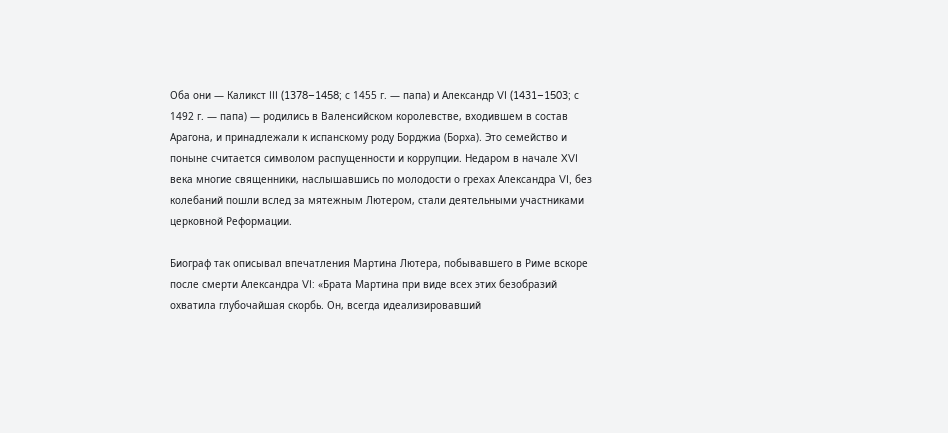Оба они — Каликст III (1378–1458; с 1455 г. — папа) и Александр VI (1431–1503; с 1492 г. — папа) — родились в Валенсийском королевстве, входившем в состав Арагона, и принадлежали к испанскому роду Борджиа (Борха). Это семейство и поныне считается символом распущенности и коррупции. Недаром в начале XVI века многие священники, наслышавшись по молодости о грехах Александра VI, без колебаний пошли вслед за мятежным Лютером, стали деятельными участниками церковной Реформации.

Биограф так описывал впечатления Мартина Лютера, побывавшего в Риме вскоре после смерти Александра VI: «Брата Мартина при виде всех этих безобразий охватила глубочайшая скорбь. Он, всегда идеализировавший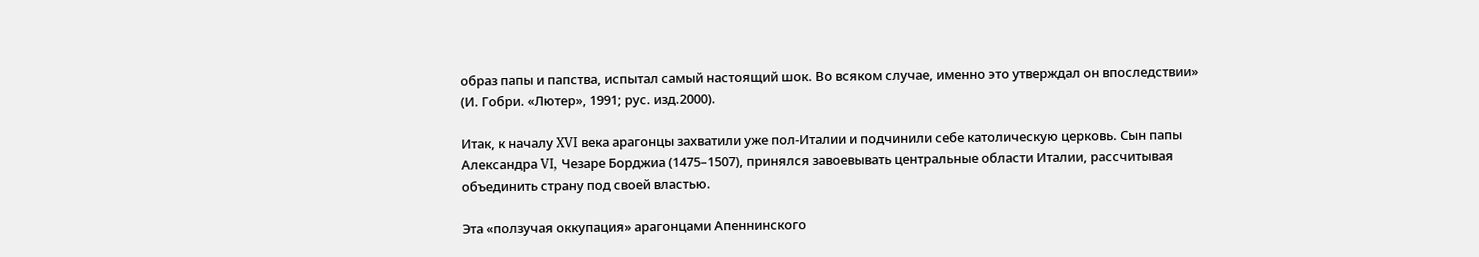образ папы и папства, испытал самый настоящий шок. Во всяком случае, именно это утверждал он впоследствии» (И. Гобри. «Лютер», 1991; рус. изд.2000).

Итак, к началу XVI века арагонцы захватили уже пол-Италии и подчинили себе католическую церковь. Сын папы Александра VI, Чезаре Борджиа (1475–1507), принялся завоевывать центральные области Италии, рассчитывая объединить страну под своей властью.

Эта «ползучая оккупация» арагонцами Апеннинского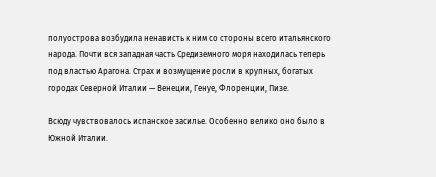полуострова возбудила ненависть к ним со стороны всего итальянского народа. Почти вся западная часть Средиземного моря находилась теперь под властью Арагона. Страх и возмущение росли в крупных, богатых городах Северной Италии — Венеции, Генуе, Флоренции, Пизе.

Всюду чувствовалось испанское засилье. Особенно велико оно было в Южной Италии.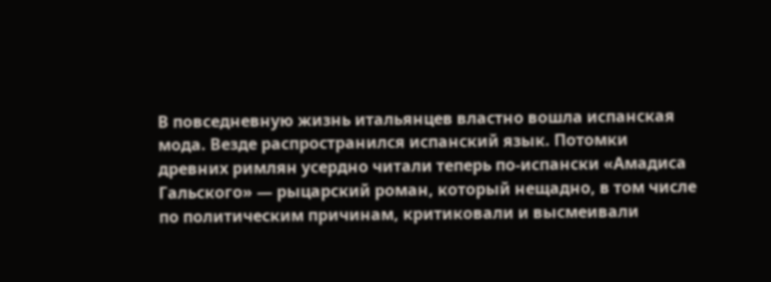В повседневную жизнь итальянцев властно вошла испанская мода. Везде распространился испанский язык. Потомки древних римлян усердно читали теперь по-испански «Амадиса Гальского» — рыцарский роман, который нещадно, в том числе по политическим причинам, критиковали и высмеивали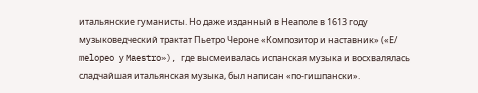итальянские гуманисты. Но даже изданный в Неаполе в 1613 году музыковедческий трактат Пьетро Чероне «Композитор и наставник» («Е/ melopeo у Maestro»), где высмеивалась испанская музыка и восхвалялась сладчайшая итальянская музыка, был написан «по-гишпански».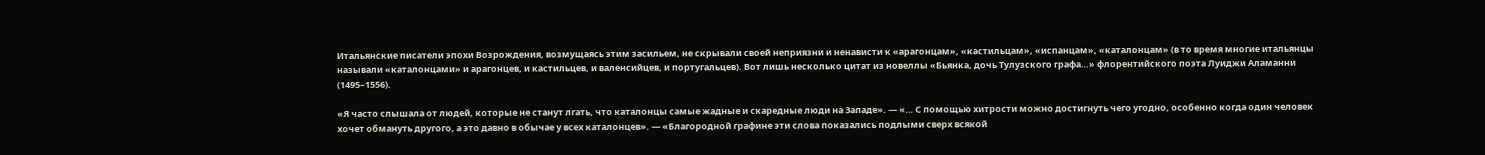Итальянские писатели эпохи Возрождения, возмущаясь этим засильем, не скрывали своей неприязни и ненависти к «арагонцам», «кастильцам», «испанцам», «каталонцам» (в то время многие итальянцы называли «каталонцами» и арагонцев, и кастильцев, и валенсийцев, и португальцев). Вот лишь несколько цитат из новеллы «Бьянка, дочь Тулузского графа…» флорентийского поэта Луиджи Аламанни (1495–1556).

«Я часто слышала от людей, которые не станут лгать, что каталонцы самые жадные и скаредные люди на Западе». — «… С помощью хитрости можно достигнуть чего угодно, особенно когда один человек хочет обмануть другого, а это давно в обычае у всех каталонцев». — «Благородной графине эти слова показались подлыми сверх всякой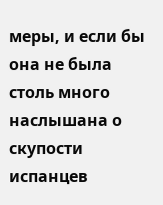меры, и если бы она не была столь много наслышана о скупости испанцев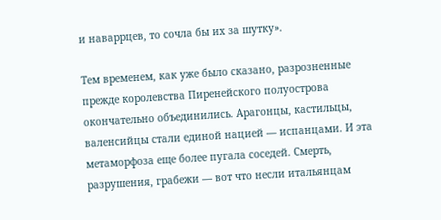и наваррцев, то сочла бы их за шутку».

Тем временем, как уже было сказано, разрозненные прежде королевства Пиренейского полуострова окончательно объединились. Арагонцы, кастильцы, валенсийцы стали единой нацией — испанцами. И эта метаморфоза еще более пугала соседей. Смерть, разрушения, грабежи — вот что несли итальянцам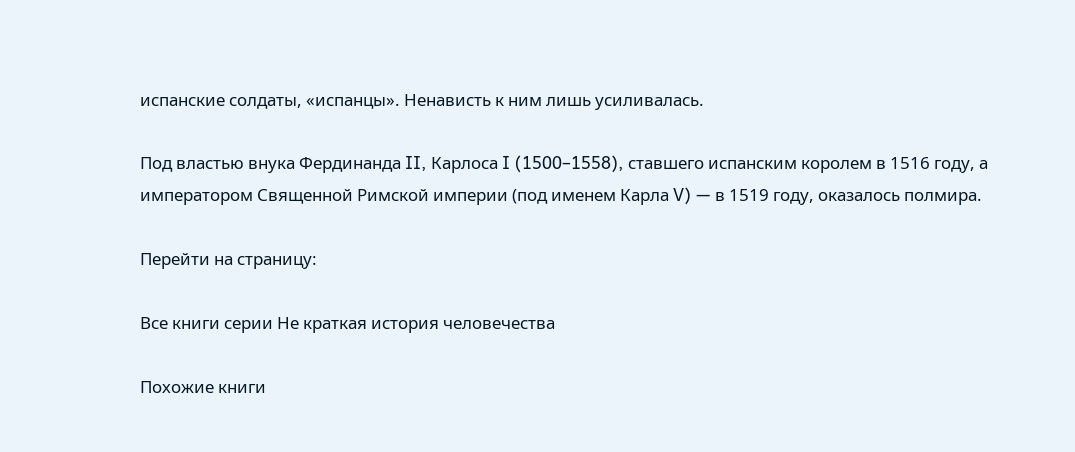испанские солдаты, «испанцы». Ненависть к ним лишь усиливалась.

Под властью внука Фердинанда II, Карлоса I (1500–1558), ставшего испанским королем в 1516 году, а императором Священной Римской империи (под именем Карла V) — в 1519 году, оказалось полмира.

Перейти на страницу:

Все книги серии Не краткая история человечества

Похожие книги